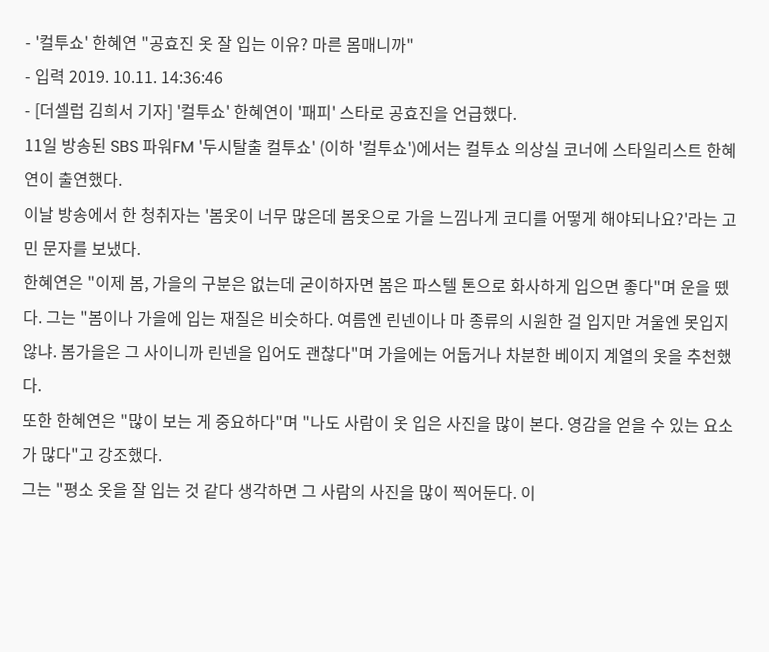- '컬투쇼' 한혜연 "공효진 옷 잘 입는 이유? 마른 몸매니까"
- 입력 2019. 10.11. 14:36:46
- [더셀럽 김희서 기자] '컬투쇼' 한혜연이 '패피' 스타로 공효진을 언급했다.
11일 방송된 SBS 파워FM '두시탈출 컬투쇼' (이하 '컬투쇼')에서는 컬투쇼 의상실 코너에 스타일리스트 한혜연이 출연했다.
이날 방송에서 한 청취자는 '봄옷이 너무 많은데 봄옷으로 가을 느낌나게 코디를 어떻게 해야되나요?'라는 고민 문자를 보냈다.
한혜연은 "이제 봄, 가을의 구분은 없는데 굳이하자면 봄은 파스텔 톤으로 화사하게 입으면 좋다"며 운을 뗐다. 그는 "봄이나 가을에 입는 재질은 비슷하다. 여름엔 린넨이나 마 종류의 시원한 걸 입지만 겨울엔 못입지 않냐. 봄가을은 그 사이니까 린넨을 입어도 괜찮다"며 가을에는 어둡거나 차분한 베이지 계열의 옷을 추천했다.
또한 한혜연은 "많이 보는 게 중요하다"며 "나도 사람이 옷 입은 사진을 많이 본다. 영감을 얻을 수 있는 요소가 많다"고 강조했다.
그는 "평소 옷을 잘 입는 것 같다 생각하면 그 사람의 사진을 많이 찍어둔다. 이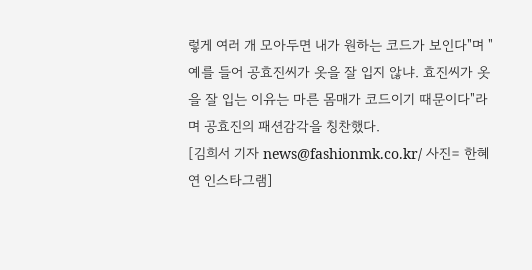렇게 여러 개 모아두면 내가 원하는 코드가 보인다"며 "예를 들어 공효진씨가 옷을 잘 입지 않냐. 효진씨가 옷을 잘 입는 이유는 마른 몸매가 코드이기 때문이다"라며 공효진의 패션감각을 칭찬했다.
[김희서 기자 news@fashionmk.co.kr/ 사진= 한혜연 인스타그램]